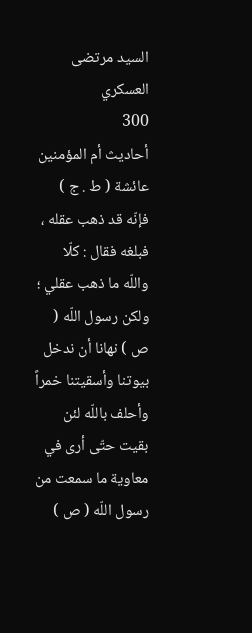السيد مرتضى العسكري
300
أحاديث أم المؤمنين عائشة ( ط . ج )
فإنّه قد ذهب عقله ، فبلغه فقال : كلّا واللّه ما ذهب عقلي ؛ ولكن رسول اللّه ( ص ) نهانا أن ندخل بيوتنا وأسقيتنا خمراً وأحلف باللّه لئن بقيت حتّى أرى في معاوية ما سمعت من رسول اللّه ( ص )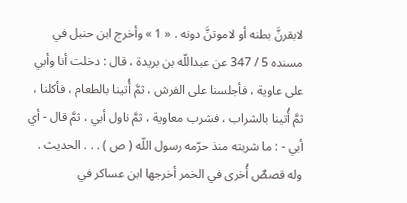لابقرنَّ بطنه أو لاموتنَّ دونه . « 1 » وأخرج ابن حنبل في مسنده 5 / 347 عن عبداللّه بن بريدة ، قال : دخلت أنا وأبي على عاوية ، فأجلسنا على الفرش ، ثمَّ أُتينا بالطعام ، فأكلنا ، ثمَّ أُتينا بالشراب ، فشرب معاوية ، ثمَّ ناول أبي ، ثمَّ قال - أي أبي - : ما شربته منذ حرّمه رسول اللّه ( ص ) . . . الحديث . وله قصصٌ أُخرى في الخمر أخرجها ابن عساكر في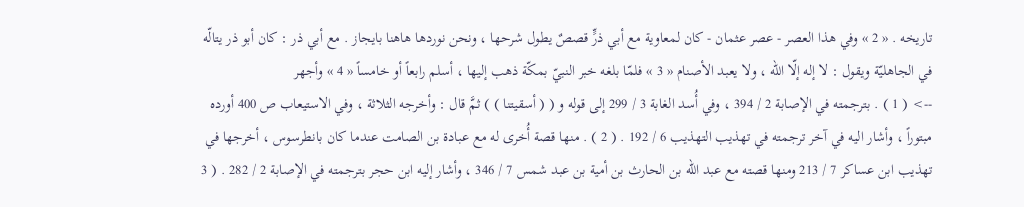تاريخه . « 2 » وفي هذا العصر - عصر عثمان - كان لمعاوية مع أبي ذرٍّ قصصٌ يطول شرحها ، ونحن نوردها هاهنا بايجاز . مع أبي ذر : كان أبو ذر يتالّه في الجاهليّة ويقول : لا إله إلّا اللّه ، ولا يعبد الأصنام « 3 » فلمّا بلغه خبر النبيّ بمكّة ذهب إليها ، أسلم رابعاً أو خامساً « 4 » وأجهر
--> ( 1 ) . بترجمته في الإصابة 2 / 394 ، وفي أُسد الغابة 3 / 299 إلى قوله و ( ( أسقيتنا ) ) ثمَّ قال : وأخرجه الثلاثة ، وفي الاستيعاب ص 400 أورده مبتوراً ، وأشار اليه في آخر ترجمته في تهذيب التهذيب 6 / 192 . ( 2 ) . منها قصة أُخرى له مع عبادة بن الصامت عندما كان بانطرسوس ، أخرجها في تهذيب ابن عساكر 7 / 213 ومنها قصته مع عبد اللّه بن الحارث بن أمية بن عبد شمس 7 / 346 ، وأشار إليه ابن حجر بترجمته في الإصابة 2 / 282 . ( 3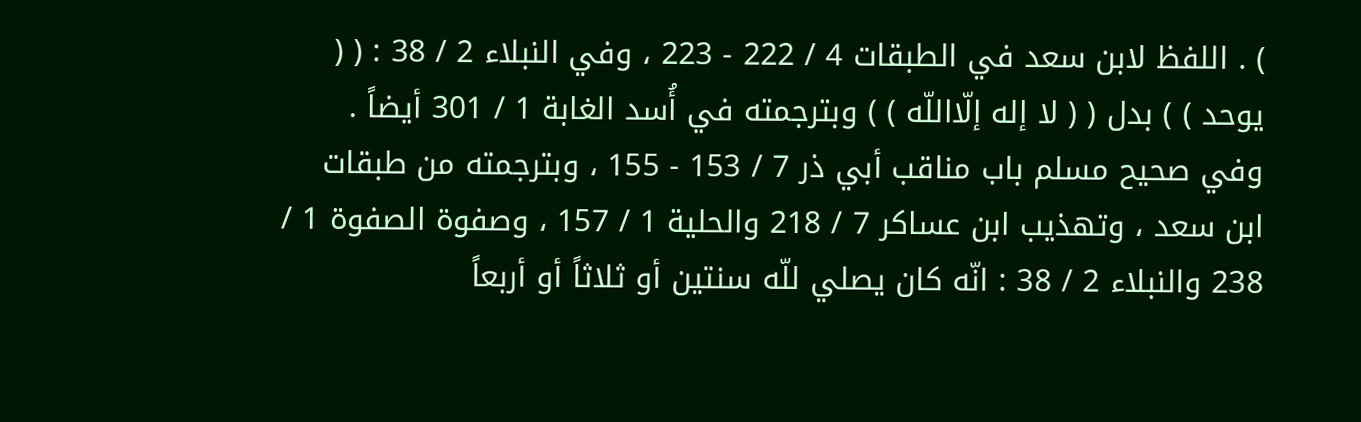) . اللفظ لابن سعد في الطبقات 4 / 222 - 223 ، وفي النبلاء 2 / 38 : ( ( يوحد ) ) بدل ( ( لا إله إلّااللّه ) ) وبترجمته في أُسد الغابة 1 / 301 أيضاً . وفي صحيح مسلم باب مناقب أبي ذر 7 / 153 - 155 ، وبترجمته من طبقات ابن سعد ، وتهذيب ابن عساكر 7 / 218 والحلية 1 / 157 ، وصفوة الصفوة 1 / 238 والنبلاء 2 / 38 : انّه كان يصلي للّه سنتين أو ثلاثاً أو أربعاً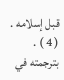قبل إسلامه . ( 4 ) . بترجمته في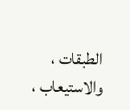الطبقات ، والاستيعاب ،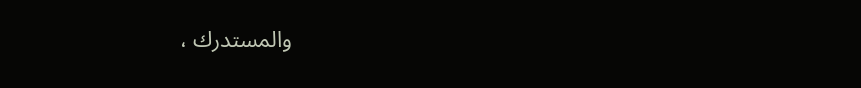والمستدرك ،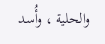والحلية ، وأُسد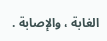الغابة ، والإصابة .